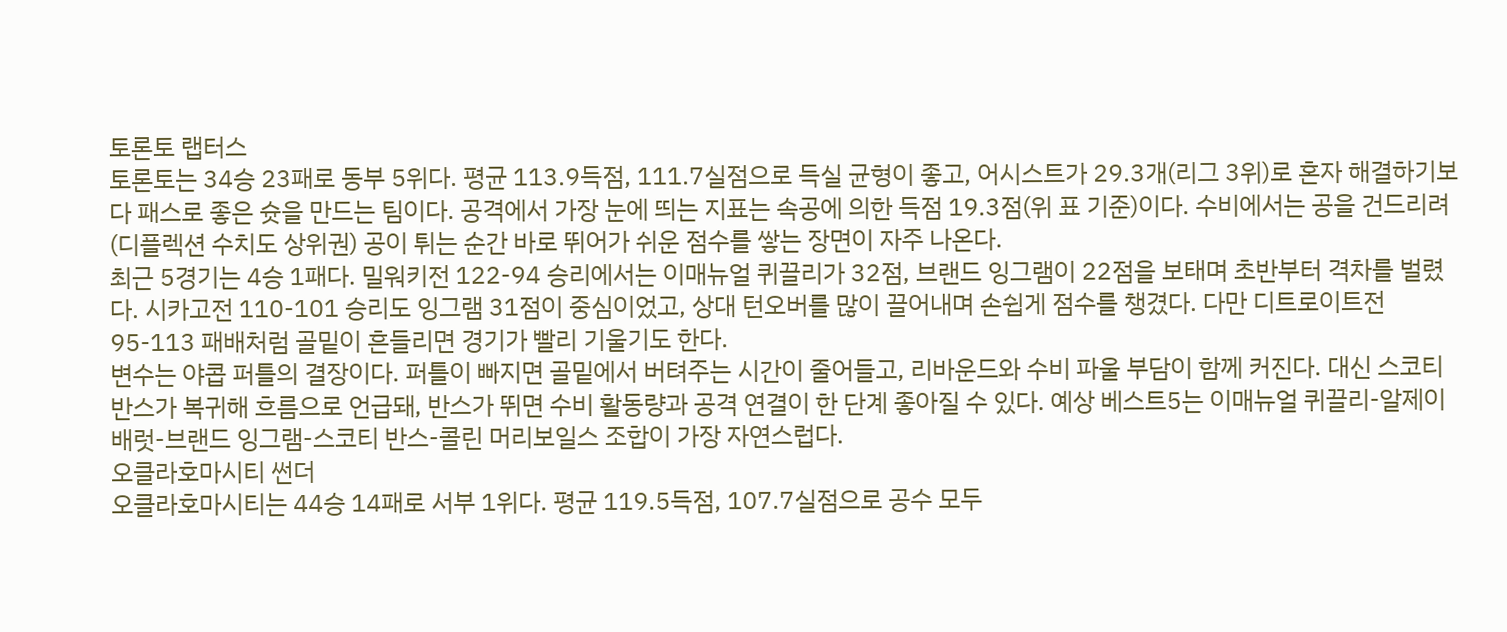토론토 랩터스
토론토는 34승 23패로 동부 5위다. 평균 113.9득점, 111.7실점으로 득실 균형이 좋고, 어시스트가 29.3개(리그 3위)로 혼자 해결하기보다 패스로 좋은 슛을 만드는 팀이다. 공격에서 가장 눈에 띄는 지표는 속공에 의한 득점 19.3점(위 표 기준)이다. 수비에서는 공을 건드리려(디플렉션 수치도 상위권) 공이 튀는 순간 바로 뛰어가 쉬운 점수를 쌓는 장면이 자주 나온다.
최근 5경기는 4승 1패다. 밀워키전 122-94 승리에서는 이매뉴얼 퀴끌리가 32점, 브랜드 잉그램이 22점을 보태며 초반부터 격차를 벌렸다. 시카고전 110-101 승리도 잉그램 31점이 중심이었고, 상대 턴오버를 많이 끌어내며 손쉽게 점수를 챙겼다. 다만 디트로이트전 95-113 패배처럼 골밑이 흔들리면 경기가 빨리 기울기도 한다.
변수는 야콥 퍼틀의 결장이다. 퍼틀이 빠지면 골밑에서 버텨주는 시간이 줄어들고, 리바운드와 수비 파울 부담이 함께 커진다. 대신 스코티 반스가 복귀해 흐름으로 언급돼, 반스가 뛰면 수비 활동량과 공격 연결이 한 단계 좋아질 수 있다. 예상 베스트5는 이매뉴얼 퀴끌리-알제이 배럿-브랜드 잉그램-스코티 반스-콜린 머리보일스 조합이 가장 자연스럽다.
오클라호마시티 썬더
오클라호마시티는 44승 14패로 서부 1위다. 평균 119.5득점, 107.7실점으로 공수 모두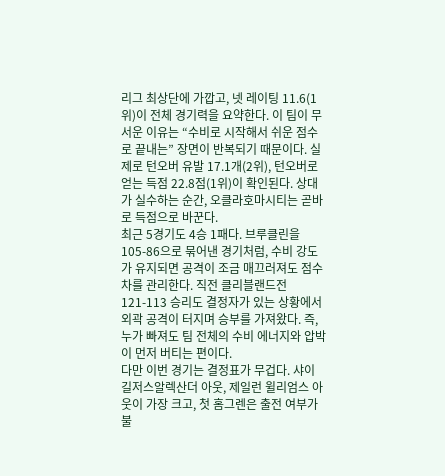리그 최상단에 가깝고, 넷 레이팅 11.6(1위)이 전체 경기력을 요약한다. 이 팀이 무서운 이유는 “수비로 시작해서 쉬운 점수로 끝내는” 장면이 반복되기 때문이다. 실제로 턴오버 유발 17.1개(2위), 턴오버로 얻는 득점 22.8점(1위)이 확인된다. 상대가 실수하는 순간, 오클라호마시티는 곧바로 득점으로 바꾼다.
최근 5경기도 4승 1패다. 브루클린을 105-86으로 묶어낸 경기처럼, 수비 강도가 유지되면 공격이 조금 매끄러져도 점수 차를 관리한다. 직전 클리블랜드전 121-113 승리도 결정자가 있는 상황에서 외곽 공격이 터지며 승부를 가져왔다. 즉, 누가 빠져도 팀 전체의 수비 에너지와 압박이 먼저 버티는 편이다.
다만 이번 경기는 결정표가 무겁다. 샤이 길저스알렉산더 아웃, 제일런 윌리엄스 아웃이 가장 크고, 첫 홈그렌은 출전 여부가 불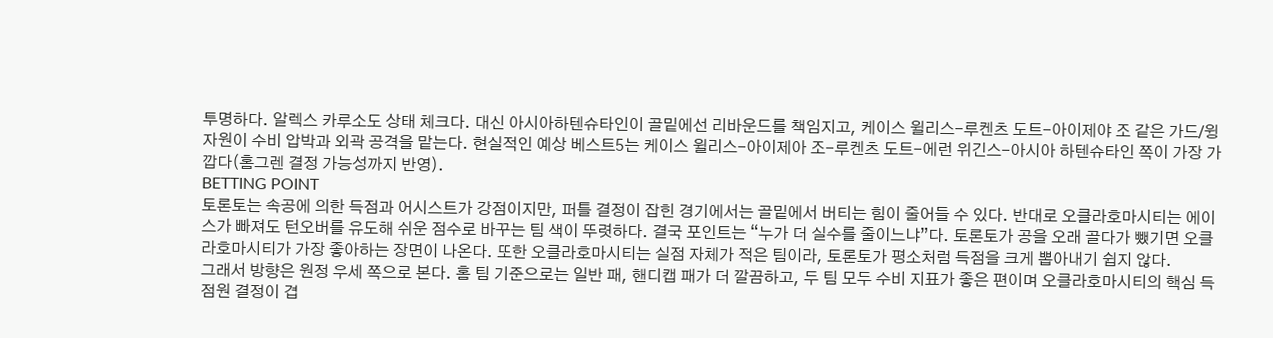투명하다. 알렉스 카루소도 상태 체크다. 대신 아시아하텐슈타인이 골밑에선 리바운드를 책임지고, 케이스 윌리스-루켄츠 도트-아이제야 조 같은 가드/윙 자원이 수비 압박과 외곽 공격을 맡는다. 현실적인 예상 베스트5는 케이스 윌리스-아이제아 조-루켄츠 도트-에런 위긴스-아시아 하텐슈타인 쪽이 가장 가깝다(홈그렌 결정 가능성까지 반영).
BETTING POINT
토론토는 속공에 의한 득점과 어시스트가 강점이지만, 퍼틀 결정이 잡힌 경기에서는 골밑에서 버티는 힘이 줄어들 수 있다. 반대로 오클라호마시티는 에이스가 빠져도 턴오버를 유도해 쉬운 점수로 바꾸는 팀 색이 뚜렷하다. 결국 포인트는 “누가 더 실수를 줄이느냐”다. 토론토가 공을 오래 골다가 뺐기면 오클라호마시티가 가장 좋아하는 장면이 나온다. 또한 오클라호마시티는 실점 자체가 적은 팀이라, 토론토가 평소처럼 득점을 크게 뽑아내기 쉽지 않다.
그래서 방향은 원정 우세 쪽으로 본다. 홈 팀 기준으로는 일반 패, 핸디캡 패가 더 깔끔하고, 두 팀 모두 수비 지표가 좋은 편이며 오클라호마시티의 핵심 득점원 결정이 겹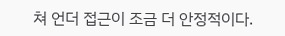쳐 언더 접근이 조금 더 안정적이다.